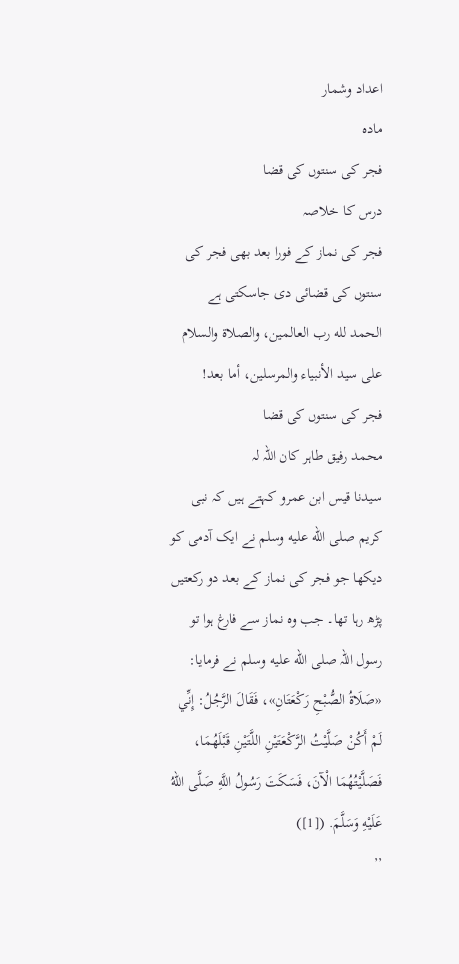اعداد وشمار
مادہ
فجر کی سنتوں کی قضا
درس کا خلاصہ
فجر کی نماز کے فورا بعد بھی فجر کی سنتوں کی قضائی دی جاسکتی ہے
الحمد لله رب العالمين، والصلاة والسلام على سيد الأنبياء والمرسلين، أما بعد!
فجر کی سنتوں کی قضا
محمد رفیق طاہر کان اللہ لہ
سیدنا قیس ابن عمرو کہتے ہیں کہ نبی کریم صلى الله عليه وسلم نے ایک آدمی کو دیکھا جو فجر کی نماز کے بعد دو رکعتیں پڑھ رہا تھا۔ جب وہ نماز سے فارغ ہوا تو رسول اللہ صلى الله عليه وسلم نے فرمایا:
«صَلَاةُ الصُّبْحِ رَكْعَتَانِ»، فَقَالَ الرَّجُلُ: إِنِّي لَمْ أَكُنْ صَلَّيْتُ الرَّكْعَتَيْنِ اللَّتَيْنِ قَبْلَهُمَا، فَصَلَّيْتُهُمَا الْآنَ، فَسَكَتَ رَسُولُ اللَّهِ صَلَّى اللهُ عَلَيْهِ وَسَلَّمَ. ([1])
’’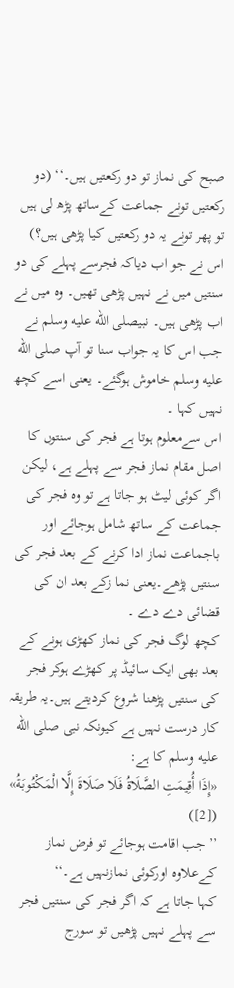صبح کی نماز تو دو رکعتیں ہیں۔‘‘ (دو رکعتیں تونے جماعت کےساتھ پڑھ لی ہیں تو پھر تونے یہ دو رکعتیں کیا پڑھی ہیں؟) اس نے جو اب دیاکہ فجرسے پہلے کی دو سنتیں میں نے نہیں پڑھی تھیں۔ وہ میں نے اب پڑھی ہیں۔ نبیصلى الله عليه وسلم نے جب اس کا یہ جواب سنا تو آپ صلى الله عليه وسلم خاموش ہوگئے۔ یعنی اسے کچھ نہیں کہا ۔
اس سےمعلوم ہوتا ہے فجر کی سنتوں کا اصل مقام نماز فجر سے پہلے ہے، لیکن اگر کوئی لیٹ ہو جاتا ہے تو وہ فجر کی جماعت کے ساتھ شامل ہوجائے اور باجماعت نماز ادا کرنے کے بعد فجر کی سنتیں پڑھے۔یعنی نما زکے بعد ان کی قضائی دے دے ۔
کچھ لوگ فجر کی نماز کھڑی ہونے کے بعد بھی ایک سائیڈ پر کھڑے ہوکر فجر کی سنتیں پڑھنا شروع کردیتے ہیں۔یہ طریقہ کار درست نہیں ہے کیونکہ نبی صلى الله عليه وسلم کا ہے:
«إِذَا أُقِيمَتِ الصَّلَاةُ فَلَا صَلَاةَ إِلَّا الْمَكْتُوبَةُ» ([2])
’’جب اقامت ہوجائے تو فرض نماز کےعلاوہ اورکوئی نمازنہیں ہے۔‘‘
کہا جاتا ہے کہ اگر فجر کی سنتیں فجر سے پہلے نہیں پڑھیں تو سورج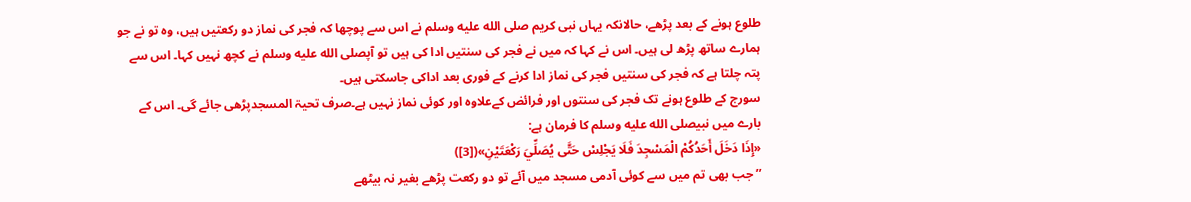طلوع ہونے کے بعد پڑھے، حالانکہ یہاں نبی کریم صلى الله عليه وسلم نے اس سے پوچھا کہ فجر کی نماز دو رکعتیں ہیں، وہ تو نے جو ہمارے ساتھ پڑھ لی ہیں۔ اس نے کہا کہ میں نے فجر کی سنتیں ادا کی ہیں تو آپصلى الله عليه وسلم نے کچھ نہیں کہا۔ اس سے پتہ چلتا ہے کہ فجر کی سنتیں فجر کی نماز ادا کرنے کے فوری بعد اداکی جاسکتی ہیں۔
سورج کے طلوع ہونے تک فجر کی سنتوں اور فرائض کےعلاوہ اور کوئی نماز نہیں ہے۔صرف تحیۃ المسجدپڑھی جائے گی۔ اس کے بارے میں نبیصلى الله عليه وسلم کا فرمان ہے:
«إِذَا دَخَلَ أَحَدُكُمْ الْمَسْجِدَ فَلَا يَجْلِسْ حَتَّى يُصَلِّيَ رَكْعَتَيْنِ»([3])
’’ جب بھی تم میں سے کوئی آدمی مسجد میں آئے تو دو رکعت پڑھے بغیر نہ بیٹھے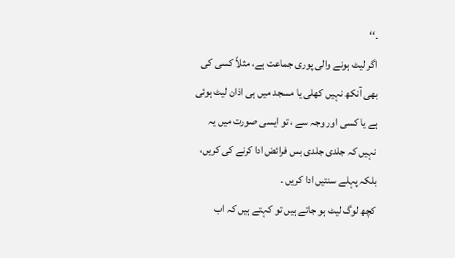۔‘‘
اگر لیٹ ہونے والی پوری جماعت ہے، مثلاً کسی کی بھی آنکھ نہیں کھلی یا مسجد میں ہی اذان لیٹ ہوئی ہے یا کسی اور وجہ سے ، تو ایسی صورت میں یہ نہیں کہ جلدی جلدی بس فرائض ادا کرنے کی کریں، بلکہ پہلے سنتیں ادا کریں ۔
کچھ لوگ لیٹ ہو جاتے ہیں تو کہتے ہیں کہ اب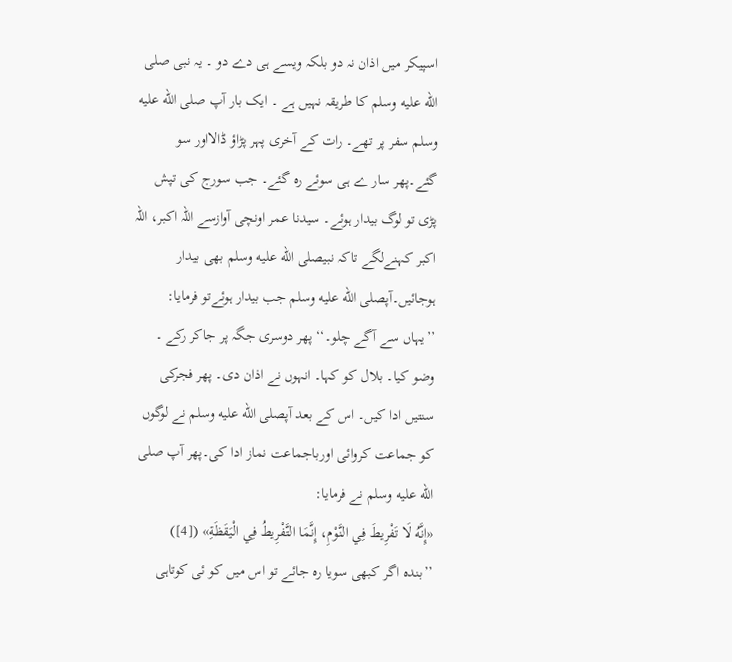اسپیکر میں اذان نہ دو بلکہ ویسے ہی دے دو ۔ یہ نبی صلى الله عليه وسلم کا طریقہ نہیں ہے ۔ ایک بار آپ صلى الله عليه وسلم سفر پر تھے۔ رات کے آخری پہر پڑاؤ ڈالااور سو گئے۔پھر سار ے ہی سوئے رہ گئے۔ جب سورج کی تپش پڑی تو لوگ بیدار ہوئے۔ سیدنا عمر اونچی آوازسے اللہ اکبر، اللہ اکبر کہنےلگے تاکہ نبیصلى الله عليه وسلم بھی بیدار ہوجائیں۔آپصلى الله عليه وسلم جب بیدار ہوئےتو فرمایا: ’’یہاں سے آگے چلو۔‘‘ پھر دوسری جگہ پر جاکر رکے ۔ وضو کیا۔ بلال کو کہا۔ انہوں نے اذان دی۔ پھر فجرکی سنتیں ادا کیں۔ اس کے بعد آپصلى الله عليه وسلم نے لوگوں کو جماعت کروائی اورباجماعت نماز ادا کی۔پھر آپ صلى الله عليه وسلم نے فرمایا:
«إِنَّهُ لَا تَفْرِيطَ فِي النَّوْمِ، إِنَّمَا التَّفْرِيطُ فِي الْيَقَظَةِ» ([4])
’’بندہ اگر کبھی سویا رہ جائے تو اس میں کو ئی کوتاہی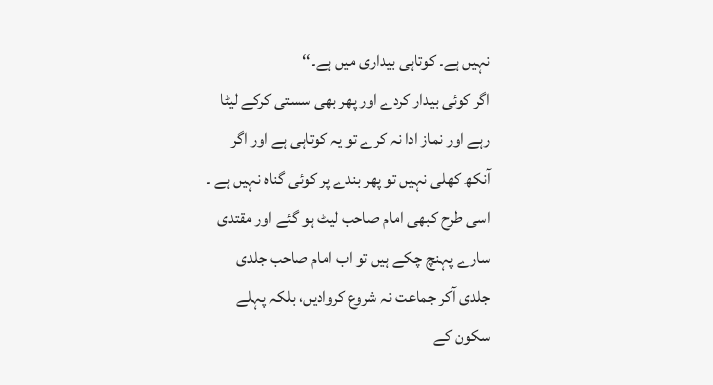نہیں ہے۔ کوتاہی بیداری میں ہے۔‘‘
اگر کوئی بیدار کردے اور پھر بھی سستی کرکے لیٹا رہے اور نماز ادا نہ کرے تو یہ کوتاہی ہے اور اگر آنکھ کھلی نہیں تو پھر بندے پر کوئی گناہ نہیں ہے ۔
اسی طرح کبھی امام صاحب لیٹ ہو گئے اور مقتدی سارے پہنچ چکے ہیں تو اب امام صاحب جلدی جلدی آکر جماعت نہ شروع کروادیں، بلکہ پہلے سکون کے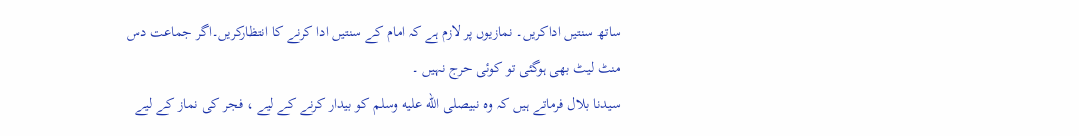ساتھ سنتیں اداکریں۔ نمازیوں پر لازم ہے کہ امام کے سنتیں ادا کرنے کا انتظارکریں۔اگر جماعت دس منٹ لیٹ بھی ہوگئی تو کوئی حرج نہیں ۔
سیدنا بلال فرماتے ہیں کہ وہ نبیصلى الله عليه وسلم کو بیدار کرنے کے لیے ، فجر کی نماز کے لیے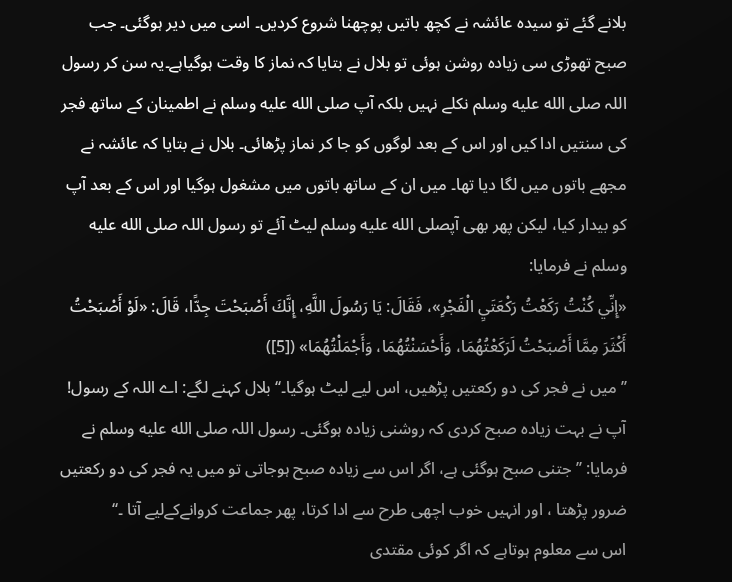بلانے گئے تو سیدہ عائشہ نے کچھ باتیں پوچھنا شروع کردیں۔ اسی میں دیر ہوگئی۔ جب صبح تھوڑی سی زیادہ روشن ہوئی تو بلال نے بتایا کہ نماز کا وقت ہوگیاہے۔یہ سن کر رسول اللہ صلى الله عليه وسلم نکلے نہیں بلکہ آپ صلى الله عليه وسلم نے اطمینان کے ساتھ فجر کی سنتیں ادا کیں اور اس کے بعد لوگوں کو جا کر نماز پڑھائی۔ بلال نے بتایا کہ عائشہ نے مجھے باتوں میں لگا دیا تھا۔ میں ان کے ساتھ باتوں میں مشغول ہوگیا اور اس کے بعد آپ کو بیدار کیا، لیکن پھر بھی آپصلى الله عليه وسلم لیٹ آئے تو رسول اللہ صلى الله عليه وسلم نے فرمایا:
«إِنِّي كُنْتُ رَكَعْتُ رَكْعَتَيِ الْفَجْرِ»، فَقَالَ: يَا رَسُولَ اللَّهِ، إِنَّكَ أَصْبَحْتَ جِدًّا، قَالَ: «لَوْ أَصْبَحْتُ أَكْثَرَ مِمَّا أَصْبَحْتُ لَرَكَعْتُهُمَا، وَأَحْسَنْتُهُمَا، وَأَجْمَلْتُهُمَا» ([5])
’’میں نے فجر کی دو رکعتیں پڑھیں، اس لیے لیٹ ہوگیا۔‘‘ بلال کہنے لگے: اے اللہ کے رسول! آپ نے بہت زیادہ صبح کردی کہ روشنی زیادہ ہوگئی۔ رسول اللہ صلى الله عليه وسلم نے فرمایا: ’’جتنی صبح ہوگئی ہے، اگر اس سے زیادہ صبح ہوجاتی تو میں یہ فجر کی دو رکعتیں ضرور پڑھتا ، اور انہیں خوب اچھی طرح سے ادا کرتا، پھر جماعت کروانےکےلیے آتا ۔‘‘
اس سے معلوم ہوتاہے کہ اگر کوئی مقتدی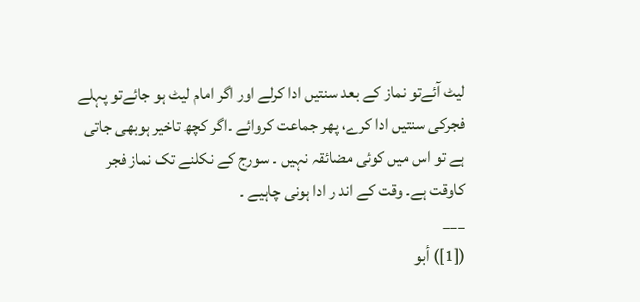لیٹ آئےتو نماز کے بعد سنتیں ادا کرلے اور اگر امام لیٹ ہو جائےتو پہلے فجرکی سنتیں ادا کرے، پھر جماعت کروائے ۔اگر کچھ تاخیر ہوبھی جاتی ہے تو اس میں کوئی مضائقہ نہیں ۔ سورج کے نکلنے تک نماز فجر کاوقت ہے۔ وقت کے اند ر ادا ہونی چاہیے ۔
___
([1]) أبو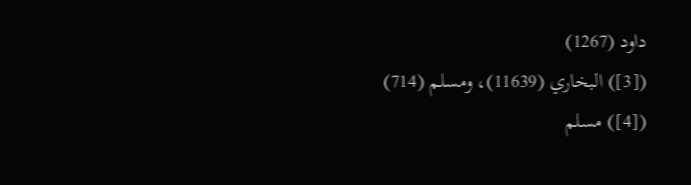داود (1267)
([3]) البخاري (11639)، ومسلم (714)
([4]) مسلم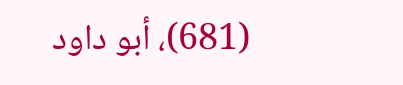(681)، أبو داود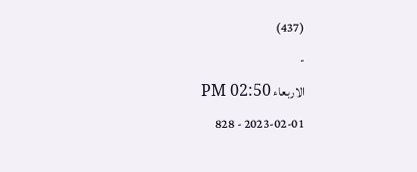(437)
-
الاربعاء PM 02:50
2023-02-01 - 828